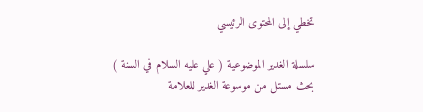تخطي إلى المحتوى الرئيسي

سلسلة الغدير الموضوعية ( علي عليه السلام في السنة ) بحث مستل من موسوعة الغدير للعلامة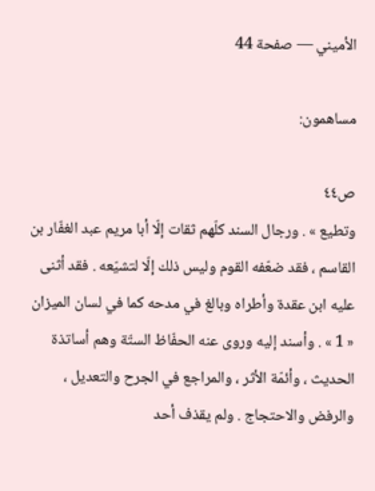الأميني — صفحة 44

مساهمون:

ص٤٤
وتطيع » . ورجال السند كلّهم ثقات إلّا أبا مريم عبد الغفّار بن القاسم ، فقد ضعّفه القوم وليس ذلك إلّا لتشيّعه . فقد أثنى عليه ابن عقدة وأطراه وبالغ في مدحه كما في لسان الميزان « 1 » . وأسند إليه وروى عنه الحفّاظ الستّة وهم أساتذة الحديث ، وأئمّة الأثر ، والمراجع في الجرح والتعديل ، والرفض والاحتجاج . ولم يقذف أحد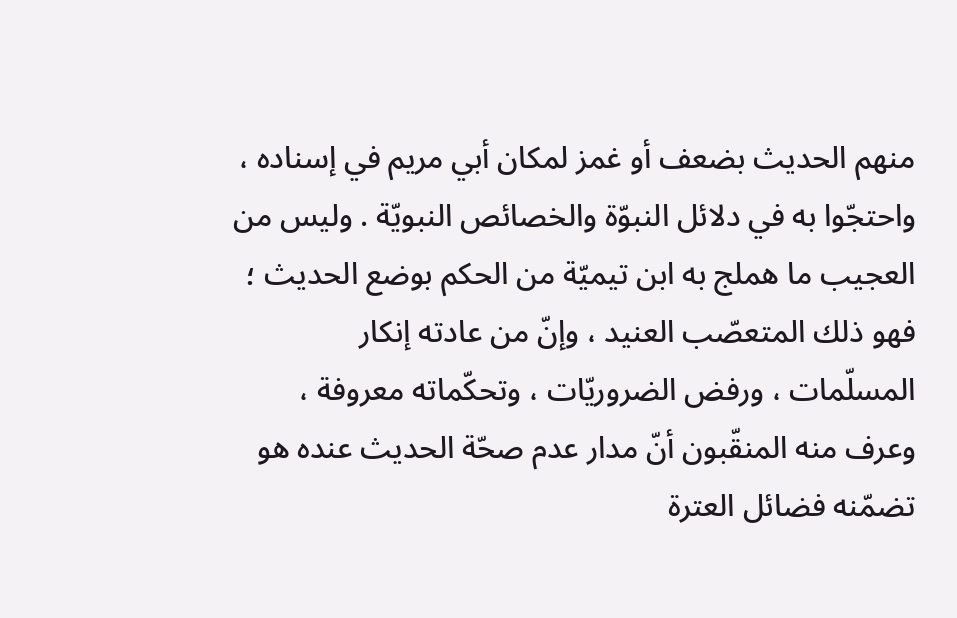منهم الحديث بضعف أو غمز لمكان أبي مريم في إسناده ، واحتجّوا به في دلائل النبوّة والخصائص النبويّة . وليس من العجيب ما هملج به ابن تيميّة من الحكم بوضع الحديث ؛ فهو ذلك المتعصّب العنيد ، وإنّ من عادته إنكار المسلّمات ، ورفض الضروريّات ، وتحكّماته معروفة ، وعرف منه المنقّبون أنّ مدار عدم صحّة الحديث عنده هو تضمّنه فضائل العترة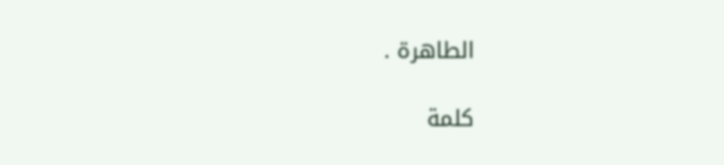الطاهرة .

كلمة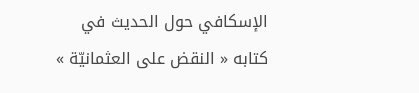الإسكافي حول الحديث في كتابه « النقض على العثمانيّة »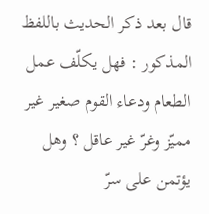قال بعد ذكر الحديث باللفظ المذكور : فهل يكلّف عمل الطعام ودعاء القوم صغير غير مميّز وغرّ غير عاقل ؟ وهل يؤتمن على سرّ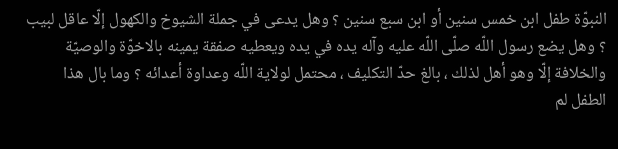النبوّة طفل ابن خمس سنين أو ابن سبع سنين ؟ وهل يدعى في جملة الشيوخ والكهول إلّا عاقل لبيب ؟ وهل يضع رسول اللّه صلّى اللّه عليه وآله يده في يده ويعطيه صفقة يمينه بالاخوّة والوصيّة والخلافة إلّا وهو أهل لذلك ، بالغ حدّ التكليف ، محتمل لولاية اللّه وعداوة أعدائه ؟ وما بال هذا الطفل لم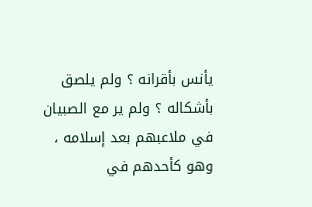يأنس بأقرانه ؟ ولم يلصق بأشكاله ؟ ولم ير مع الصبيان في ملاعبهم بعد إسلامه ، وهو كأحدهم في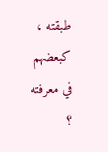طبقته ، كبعضهم في معرفته ؟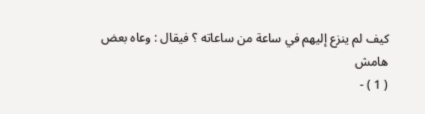كيف لم ينزع إليهم في ساعة من ساعاته ؟ فيقال : وعاه بعض
هامش
( 1 ) -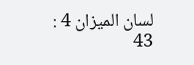لسان الميزان 4 : 43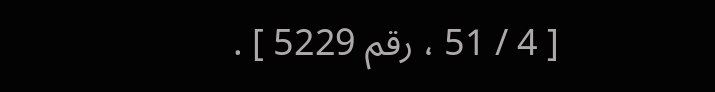[ 4 / 51 ، رقم 5229 ] .